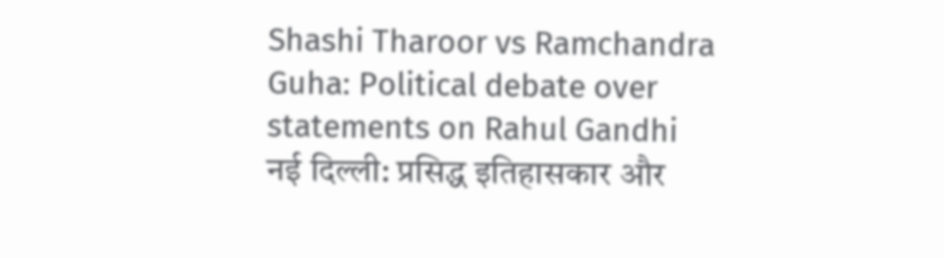Shashi Tharoor vs Ramchandra Guha: Political debate over statements on Rahul Gandhi
नई दिल्ली: प्रसिद्ध इतिहासकार और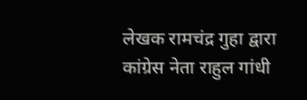लेखक रामचंद्र गुहा द्वारा कांग्रेस नेता राहुल गांधी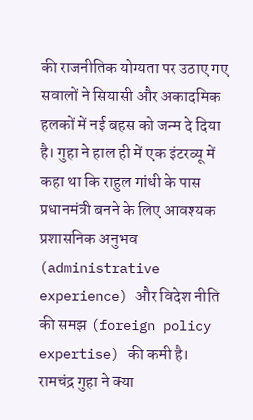की राजनीतिक योग्यता पर उठाए गए सवालों ने सियासी और अकादमिक हलकों में नई बहस को जन्म दे दिया है। गुहा ने हाल ही में एक इंटरव्यू में कहा था कि राहुल गांधी के पास प्रधानमंत्री बनने के लिए आवश्यक प्रशासनिक अनुभव (administrative experience) और विदेश नीति की समझ (foreign policy expertise) की कमी है।
रामचंद्र गुहा ने क्या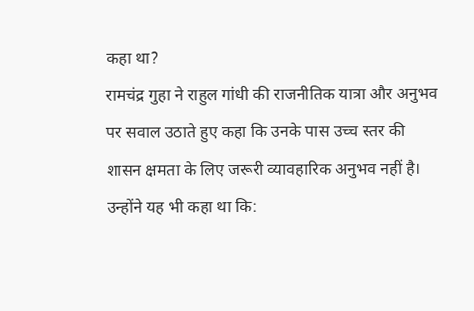कहा था?
रामचंद्र गुहा ने राहुल गांधी की राजनीतिक यात्रा और अनुभव पर सवाल उठाते हुए कहा कि उनके पास उच्च स्तर की शासन क्षमता के लिए जरूरी व्यावहारिक अनुभव नहीं है।
उन्होंने यह भी कहा था कि: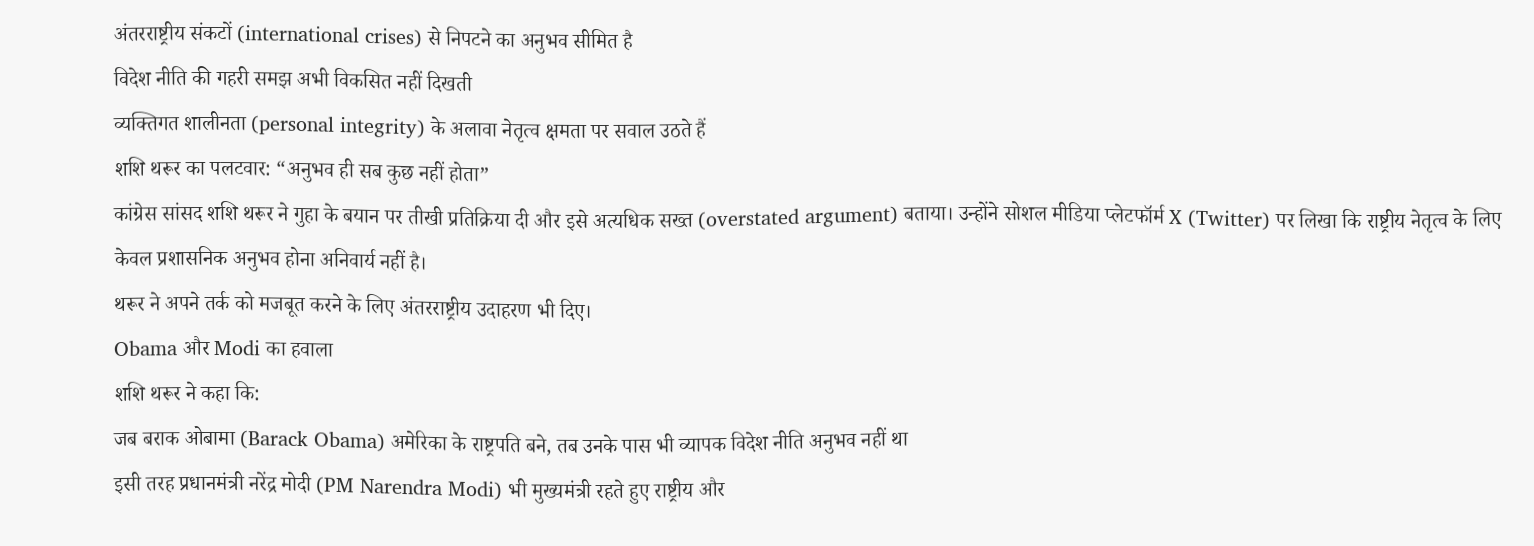अंतरराष्ट्रीय संकटों (international crises) से निपटने का अनुभव सीमित है
विदेश नीति की गहरी समझ अभी विकसित नहीं दिखती
व्यक्तिगत शालीनता (personal integrity) के अलावा नेतृत्व क्षमता पर सवाल उठते हैं
शशि थरूर का पलटवार: “अनुभव ही सब कुछ नहीं होता”
कांग्रेस सांसद शशि थरूर ने गुहा के बयान पर तीखी प्रतिक्रिया दी और इसे अत्यधिक सख्त (overstated argument) बताया। उन्होंने सोशल मीडिया प्लेटफॉर्म X (Twitter) पर लिखा कि राष्ट्रीय नेतृत्व के लिए केवल प्रशासनिक अनुभव होना अनिवार्य नहीं है।
थरूर ने अपने तर्क को मजबूत करने के लिए अंतरराष्ट्रीय उदाहरण भी दिए।
Obama और Modi का हवाला
शशि थरूर ने कहा कि:
जब बराक ओबामा (Barack Obama) अमेरिका के राष्ट्रपति बने, तब उनके पास भी व्यापक विदेश नीति अनुभव नहीं था
इसी तरह प्रधानमंत्री नरेंद्र मोदी (PM Narendra Modi) भी मुख्यमंत्री रहते हुए राष्ट्रीय और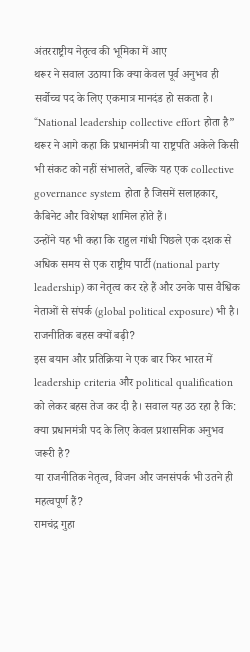अंतरराष्ट्रीय नेतृत्व की भूमिका में आए
थरूर ने सवाल उठाया कि क्या केवल पूर्व अनुभव ही सर्वोच्च पद के लिए एकमात्र मानदंड हो सकता है।
“National leadership collective effort होता है”
थरूर ने आगे कहा कि प्रधानमंत्री या राष्ट्रपति अकेले किसी भी संकट को नहीं संभालते, बल्कि यह एक collective governance system होता है जिसमें सलाहकार, कैबिनेट और विशेषज्ञ शामिल होते हैं।
उन्होंने यह भी कहा कि राहुल गांधी पिछले एक दशक से अधिक समय से एक राष्ट्रीय पार्टी (national party leadership) का नेतृत्व कर रहे हैं और उनके पास वैश्विक नेताओं से संपर्क (global political exposure) भी है।
राजनीतिक बहस क्यों बढ़ी?
इस बयान और प्रतिक्रिया ने एक बार फिर भारत में leadership criteria और political qualification को लेकर बहस तेज कर दी है। सवाल यह उठ रहा है कि:
क्या प्रधानमंत्री पद के लिए केवल प्रशासनिक अनुभव जरूरी है?
या राजनीतिक नेतृत्व, विजन और जनसंपर्क भी उतने ही महत्वपूर्ण हैं?
रामचंद्र गुहा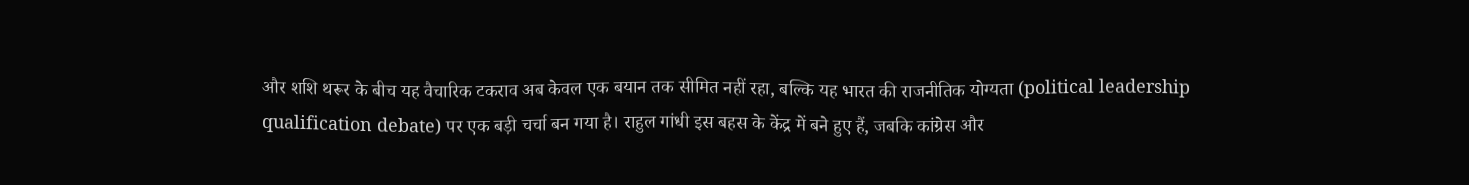और शशि थरूर के बीच यह वैचारिक टकराव अब केवल एक बयान तक सीमित नहीं रहा, बल्कि यह भारत की राजनीतिक योग्यता (political leadership qualification debate) पर एक बड़ी चर्चा बन गया है। राहुल गांधी इस बहस के केंद्र में बने हुए हैं, जबकि कांग्रेस और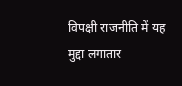विपक्षी राजनीति में यह मुद्दा लगातार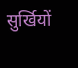सुर्खियों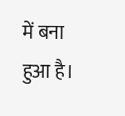में बना हुआ है।